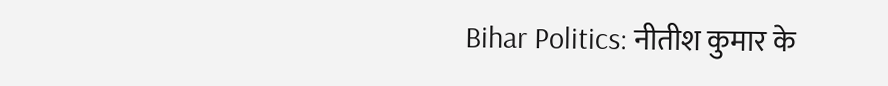Bihar Politics: नीतीश कुमार के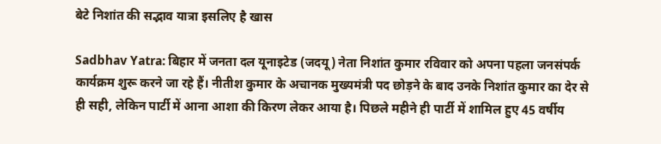बेटे निशांत की सद्भाव यात्रा इसलिए है खास

Sadbhav Yatra: बिहार में जनता दल यूनाइटेड (जदयू) नेता निशांत कुमार रविवार को अपना पहला जनसंपर्क कार्यक्रम शुरू करने जा रहे हैं। नीतीश कुमार के अचानक मुख्यमंत्री पद छोड़ने के बाद उनके निशांत कुमार का देर से ही सही, लेकिन पार्टी में आना आशा की किरण लेकर आया है। पिछले महीने ही पार्टी में शामिल हुए 45 वर्षीय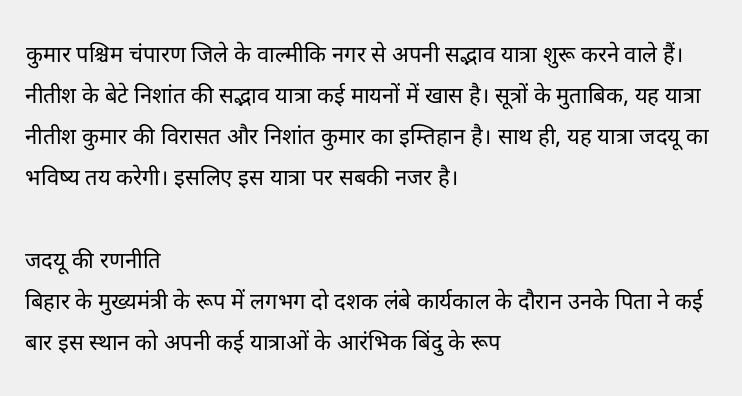कुमार पश्चिम चंपारण जिले के वाल्मीकि नगर से अपनी सद्भाव यात्रा शुरू करने वाले हैं। नीतीश के बेटे निशांत की सद्भाव यात्रा कई मायनों में खास है। सूत्रों के मुताबिक, यह यात्रा नीतीश कुमार की विरासत और निशांत कुमार का इम्तिहान है। साथ ही, यह यात्रा जदयू का भविष्य तय करेगी। इसलिए इस यात्रा पर सबकी नजर है।

जदयू की रणनीति
बिहार के मुख्यमंत्री के रूप में लगभग दो दशक लंबे कार्यकाल के दौरान उनके पिता ने कई बार इस स्थान को अपनी कई यात्राओं के आरंभिक बिंदु के रूप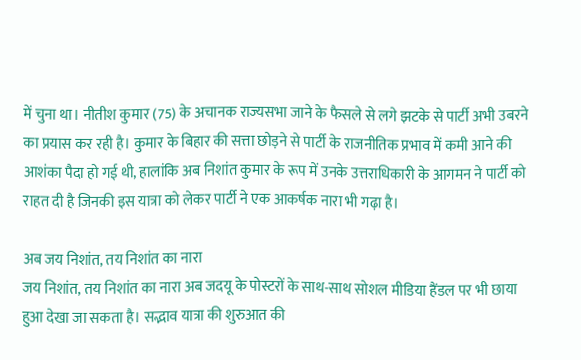में चुना था। नीतीश कुमार (75) के अचानक राज्यसभा जाने के फैसले से लगे झटके से पार्टी अभी उबरने का प्रयास कर रही है। कुमार के बिहार की सत्ता छोड़ने से पार्टी के राजनीतिक प्रभाव में कमी आने की आशंका पैदा हो गई थी, हालांकि अब निशांत कुमार के रूप में उनके उत्तराधिकारी के आगमन ने पार्टी को राहत दी है जिनकी इस यात्रा को लेकर पार्टी ने एक आकर्षक नारा भी गढ़ा है।

अब जय निशांत, तय निशांत का नारा
जय निशांत, तय निशांत का नारा अब जदयू के पोस्टरों के साथ-साथ सोशल मीडिया हैंडल पर भी छाया हुआ देखा जा सकता है। सद्भाव यात्रा की शुरुआत की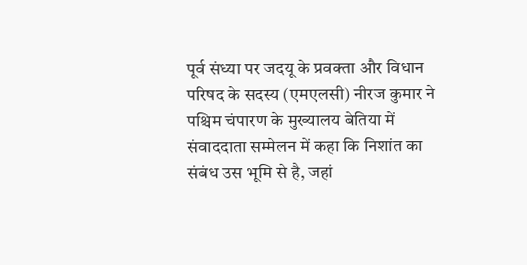पूर्व संध्या पर जदयू के प्रवक्ता और विधान परिषद के सदस्य (एमएलसी) नीरज कुमार ने पश्चिम चंपारण के मुख्यालय बेतिया में संवाददाता सम्मेलन में कहा कि निशांत का संबंध उस भूमि से है, जहां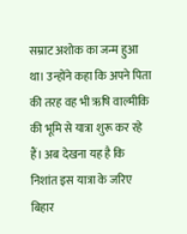सम्राट अशोक का जन्म हुआ था। उन्होंने कहा कि अपने पिता की तरह वह भी ऋषि वाल्मीकि की भूमि से यात्रा शुरू कर रहे हैं। अब देखना यह है कि निशांत इस यात्रा के जरिए बिहार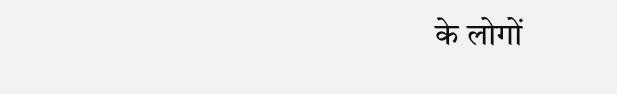के लोगों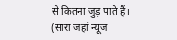से कितना जुड़ पाते हैं। (सारा जहां न्यूज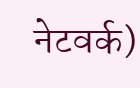नेटवर्क)